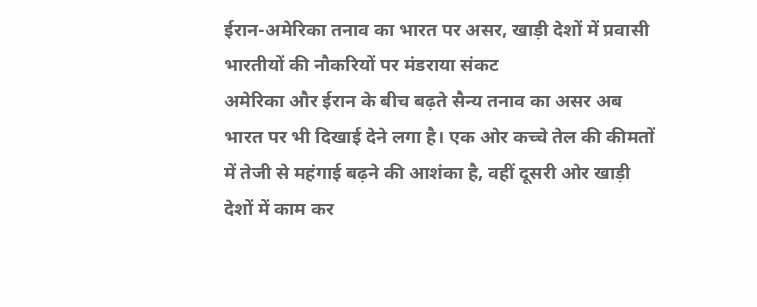ईरान-अमेरिका तनाव का भारत पर असर, खाड़ी देशों में प्रवासी भारतीयों की नौकरियों पर मंडराया संकट
अमेरिका और ईरान के बीच बढ़ते सैन्य तनाव का असर अब भारत पर भी दिखाई देने लगा है। एक ओर कच्चे तेल की कीमतों में तेजी से महंगाई बढ़ने की आशंका है, वहीं दूसरी ओर खाड़ी देशों में काम कर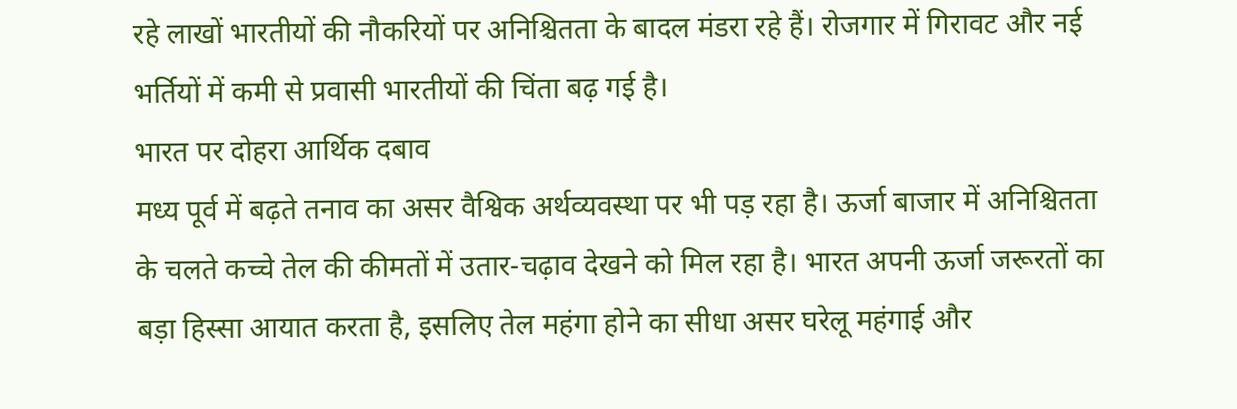रहे लाखों भारतीयों की नौकरियों पर अनिश्चितता के बादल मंडरा रहे हैं। रोजगार में गिरावट और नई भर्तियों में कमी से प्रवासी भारतीयों की चिंता बढ़ गई है।
भारत पर दोहरा आर्थिक दबाव
मध्य पूर्व में बढ़ते तनाव का असर वैश्विक अर्थव्यवस्था पर भी पड़ रहा है। ऊर्जा बाजार में अनिश्चितता के चलते कच्चे तेल की कीमतों में उतार-चढ़ाव देखने को मिल रहा है। भारत अपनी ऊर्जा जरूरतों का बड़ा हिस्सा आयात करता है, इसलिए तेल महंगा होने का सीधा असर घरेलू महंगाई और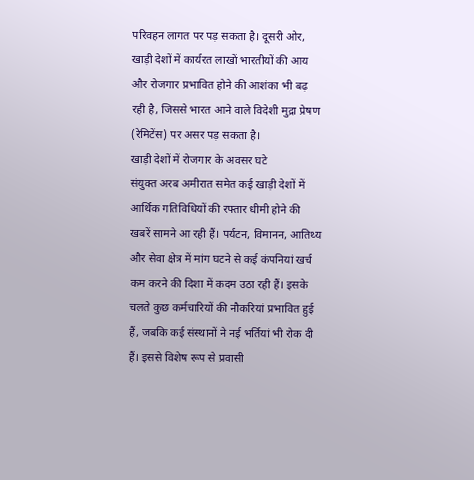परिवहन लागत पर पड़ सकता है। दूसरी ओर, खाड़ी देशों में कार्यरत लाखों भारतीयों की आय और रोजगार प्रभावित होने की आशंका भी बढ़ रही है, जिससे भारत आने वाले विदेशी मुद्रा प्रेषण (रेमिटेंस) पर असर पड़ सकता है।
खाड़ी देशों में रोजगार के अवसर घटे
संयुक्त अरब अमीरात समेत कई खाड़ी देशों में आर्थिक गतिविधियों की रफ्तार धीमी होने की खबरें सामने आ रही हैं। पर्यटन, विमानन, आतिथ्य और सेवा क्षेत्र में मांग घटने से कई कंपनियां खर्च कम करने की दिशा में कदम उठा रही हैं। इसके चलते कुछ कर्मचारियों की नौकरियां प्रभावित हुई हैं, जबकि कई संस्थानों ने नई भर्तियां भी रोक दी हैं। इससे विशेष रूप से प्रवासी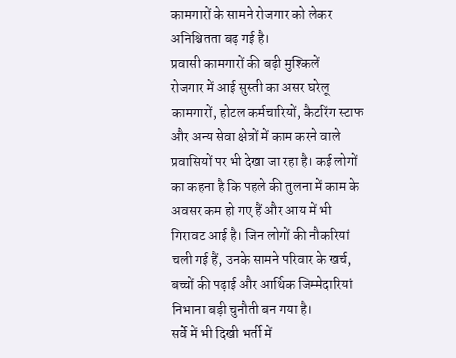कामगारों के सामने रोजगार को लेकर अनिश्चितता बढ़ गई है।
प्रवासी कामगारों की बढ़ी मुश्किलें
रोजगार में आई सुस्ती का असर घरेलू कामगारों, होटल कर्मचारियों, कैटरिंग स्टाफ और अन्य सेवा क्षेत्रों में काम करने वाले प्रवासियों पर भी देखा जा रहा है। कई लोगों का कहना है कि पहले की तुलना में काम के अवसर कम हो गए हैं और आय में भी गिरावट आई है। जिन लोगों की नौकरियां चली गई हैं, उनके सामने परिवार के खर्च, बच्चों की पढ़ाई और आर्थिक जिम्मेदारियां निभाना बड़ी चुनौती बन गया है।
सर्वे में भी दिखी भर्ती में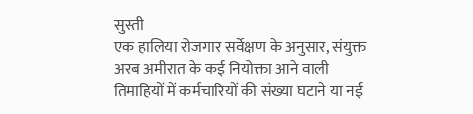सुस्ती
एक हालिया रोजगार सर्वेक्षण के अनुसार, संयुक्त अरब अमीरात के कई नियोक्ता आने वाली तिमाहियों में कर्मचारियों की संख्या घटाने या नई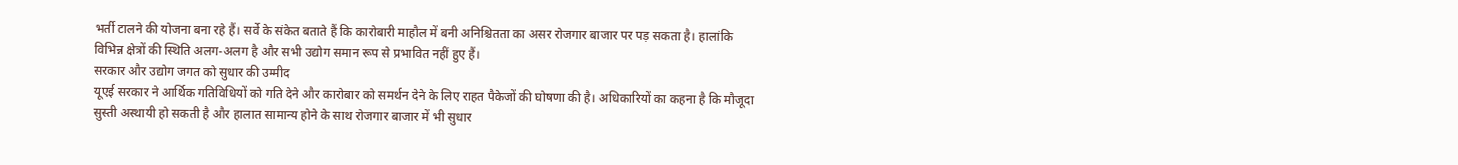भर्ती टालने की योजना बना रहे हैं। सर्वे के संकेत बताते हैं कि कारोबारी माहौल में बनी अनिश्चितता का असर रोजगार बाजार पर पड़ सकता है। हालांकि विभिन्न क्षेत्रों की स्थिति अलग-अलग है और सभी उद्योग समान रूप से प्रभावित नहीं हुए हैं।
सरकार और उद्योग जगत को सुधार की उम्मीद
यूएई सरकार ने आर्थिक गतिविधियों को गति देने और कारोबार को समर्थन देने के लिए राहत पैकेजों की घोषणा की है। अधिकारियों का कहना है कि मौजूदा सुस्ती अस्थायी हो सकती है और हालात सामान्य होने के साथ रोजगार बाजार में भी सुधार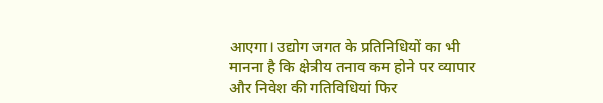आएगा। उद्योग जगत के प्रतिनिधियों का भी मानना है कि क्षेत्रीय तनाव कम होने पर व्यापार और निवेश की गतिविधियां फिर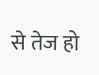से तेज हो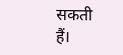सकती हैं।